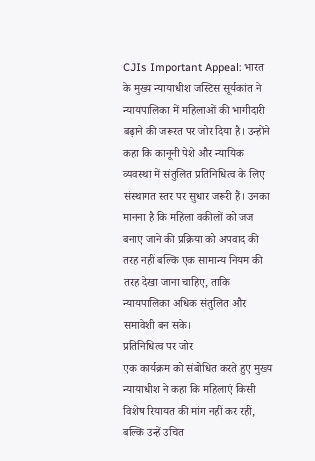CJIs Important Appeal: भारत के मुख्य न्यायाधीश जस्टिस सूर्यकांत ने न्यायपालिका में महिलाओं की भागीदारी बढ़ाने की जरूरत पर जोर दिया है। उन्होंने कहा कि कानूनी पेशे और न्यायिक व्यवस्था में संतुलित प्रतिनिधित्व के लिए संस्थागत स्तर पर सुधार जरूरी हैं। उनका मानना है कि महिला वकीलों को जज बनाए जाने की प्रक्रिया को अपवाद की तरह नहीं बल्कि एक सामान्य नियम की तरह देखा जाना चाहिए, ताकि न्यायपालिका अधिक संतुलित और समावेशी बन सके।
प्रतिनिधित्व पर जोर
एक कार्यक्रम को संबोधित करते हुए मुख्य न्यायाधीश ने कहा कि महिलाएं किसी विशेष रियायत की मांग नहीं कर रहीं, बल्कि उन्हें उचित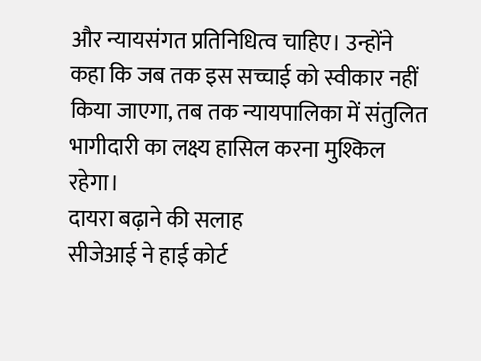और न्यायसंगत प्रतिनिधित्व चाहिए। उन्होंने कहा कि जब तक इस सच्चाई को स्वीकार नहीं किया जाएगा, तब तक न्यायपालिका में संतुलित भागीदारी का लक्ष्य हासिल करना मुश्किल रहेगा।
दायरा बढ़ाने की सलाह
सीजेआई ने हाई कोर्ट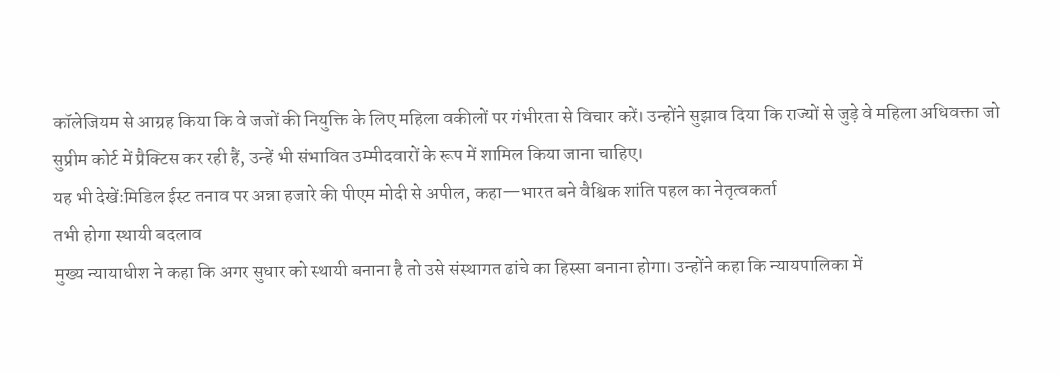कॉलेजियम से आग्रह किया कि वे जजों की नियुक्ति के लिए महिला वकीलों पर गंभीरता से विचार करें। उन्होंने सुझाव दिया कि राज्यों से जुड़े वे महिला अधिवक्ता जो सुप्रीम कोर्ट में प्रैक्टिस कर रही हैं, उन्हें भी संभावित उम्मीदवारों के रूप में शामिल किया जाना चाहिए।
यह भी देखेंःमिडिल ईस्ट तनाव पर अन्ना हजारे की पीएम मोदी से अपील, कहा—भारत बने वैश्विक शांति पहल का नेतृत्वकर्ता
तभी होगा स्थायी बदलाव
मुख्य न्यायाधीश ने कहा कि अगर सुधार को स्थायी बनाना है तो उसे संस्थागत ढांचे का हिस्सा बनाना होगा। उन्होंने कहा कि न्यायपालिका में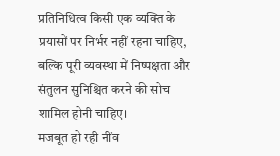प्रतिनिधित्व किसी एक व्यक्ति के प्रयासों पर निर्भर नहीं रहना चाहिए, बल्कि पूरी व्यवस्था में निष्पक्षता और संतुलन सुनिश्चित करने की सोच शामिल होनी चाहिए।
मजबूत हो रही नींव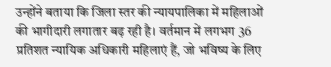उन्होंने बताया कि जिला स्तर की न्यायपालिका में महिलाओं की भागीदारी लगातार बढ़ रही है। वर्तमान में लगभग 36 प्रतिशत न्यायिक अधिकारी महिलाएं हैं, जो भविष्य के लिए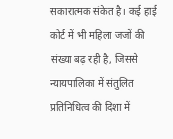सकारात्मक संकेत है। कई हाई कोर्ट में भी महिला जजों की संख्या बढ़ रही है, जिससे न्यायपालिका में संतुलित प्रतिनिधित्व की दिशा में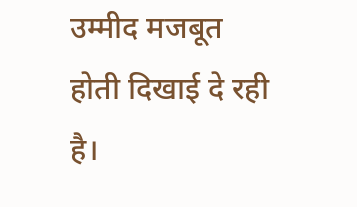उम्मीद मजबूत होती दिखाई दे रही है।